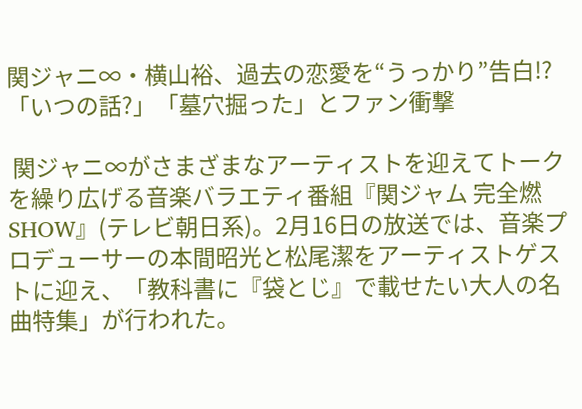関ジャニ∞・横山裕、過去の恋愛を“うっかり”告白!? 「いつの話?」「墓穴掘った」とファン衝撃

 関ジャニ∞がさまざまなアーティストを迎えてトークを繰り広げる音楽バラエティ番組『関ジャム 完全燃SHOW』(テレビ朝日系)。2月16日の放送では、音楽プロデューサーの本間昭光と松尾潔をアーティストゲストに迎え、「教科書に『袋とじ』で載せたい大人の名曲特集」が行われた。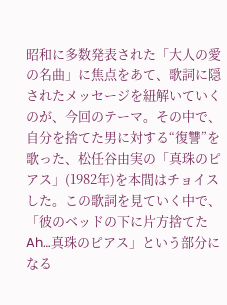昭和に多数発表された「大人の愛の名曲」に焦点をあて、歌詞に隠されたメッセージを紐解いていくのが、今回のテーマ。その中で、自分を捨てた男に対する“復讐”を歌った、松任谷由実の「真珠のピアス」(1982年)を本間はチョイスした。この歌詞を見ていく中で、「彼のベッドの下に片方捨てた Ah…真珠のピアス」という部分になる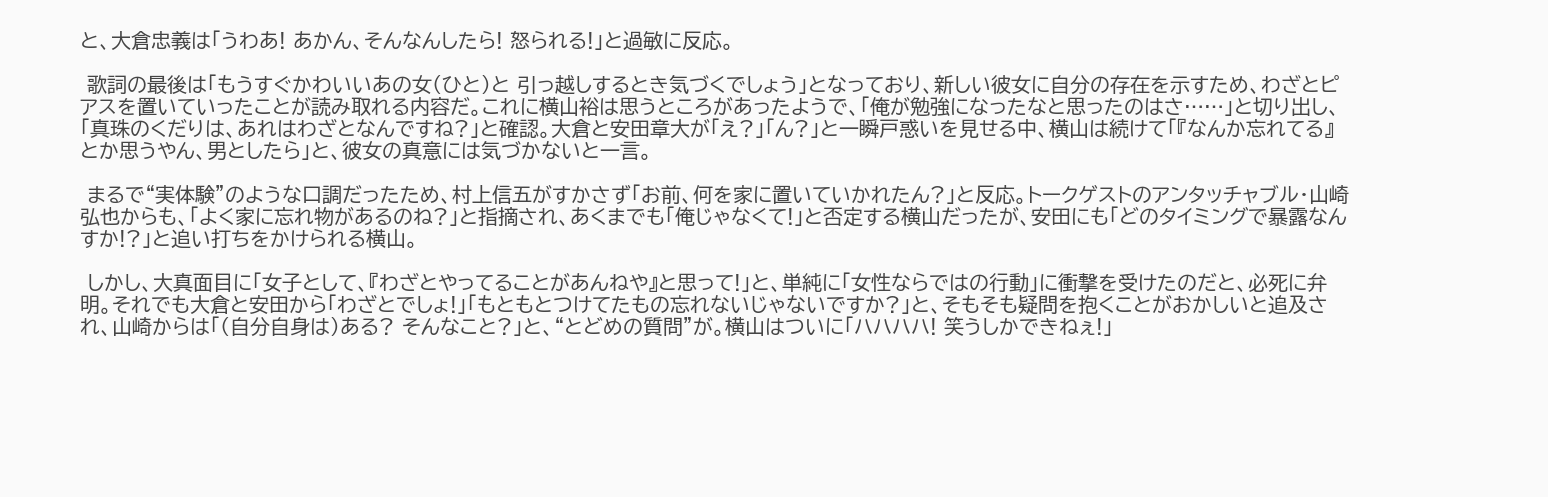と、大倉忠義は「うわあ! あかん、そんなんしたら! 怒られる!」と過敏に反応。

 歌詞の最後は「もうすぐかわいいあの女(ひと)と 引っ越しするとき気づくでしょう」となっており、新しい彼女に自分の存在を示すため、わざとピアスを置いていったことが読み取れる内容だ。これに横山裕は思うところがあったようで、「俺が勉強になったなと思ったのはさ……」と切り出し、「真珠のくだりは、あれはわざとなんですね?」と確認。大倉と安田章大が「え?」「ん?」と一瞬戸惑いを見せる中、横山は続けて「『なんか忘れてる』とか思うやん、男としたら」と、彼女の真意には気づかないと一言。

 まるで“実体験”のような口調だったため、村上信五がすかさず「お前、何を家に置いていかれたん?」と反応。トークゲストのアンタッチャブル・山崎弘也からも、「よく家に忘れ物があるのね?」と指摘され、あくまでも「俺じゃなくて!」と否定する横山だったが、安田にも「どのタイミングで暴露なんすか!?」と追い打ちをかけられる横山。

 しかし、大真面目に「女子として、『わざとやってることがあんねや』と思って!」と、単純に「女性ならではの行動」に衝撃を受けたのだと、必死に弁明。それでも大倉と安田から「わざとでしょ!」「もともとつけてたもの忘れないじゃないですか?」と、そもそも疑問を抱くことがおかしいと追及され、山崎からは「(自分自身は)ある? そんなこと?」と、“とどめの質問”が。横山はついに「ハハハハ! 笑うしかできねぇ!」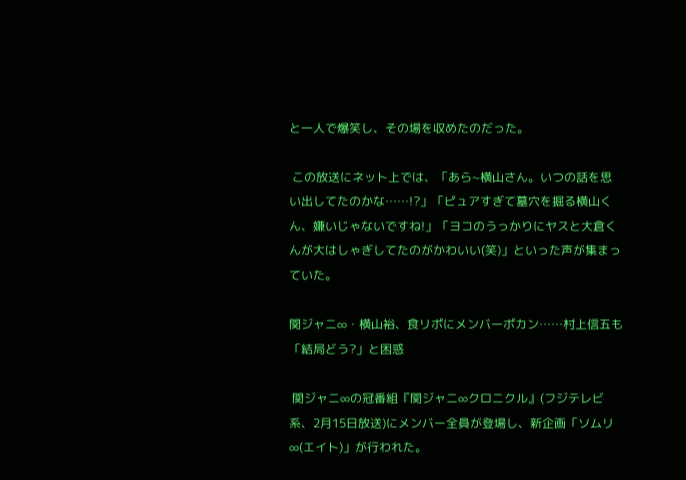と一人で爆笑し、その場を収めたのだった。

 この放送にネット上では、「あら~横山さん。いつの話を思い出してたのかな……!?」「ピュアすぎて墓穴を掘る横山くん、嫌いじゃないですね!」「ヨコのうっかりにヤスと大倉くんが大はしゃぎしてたのがかわいい(笑)」といった声が集まっていた。

関ジャニ∞・横山裕、食リポにメンバーポカン……村上信五も「結局どう?」と困惑

 関ジャニ∞の冠番組『関ジャニ∞クロニクル』(フジテレビ系、2月15日放送)にメンバー全員が登場し、新企画「ソムリ∞(エイト)」が行われた。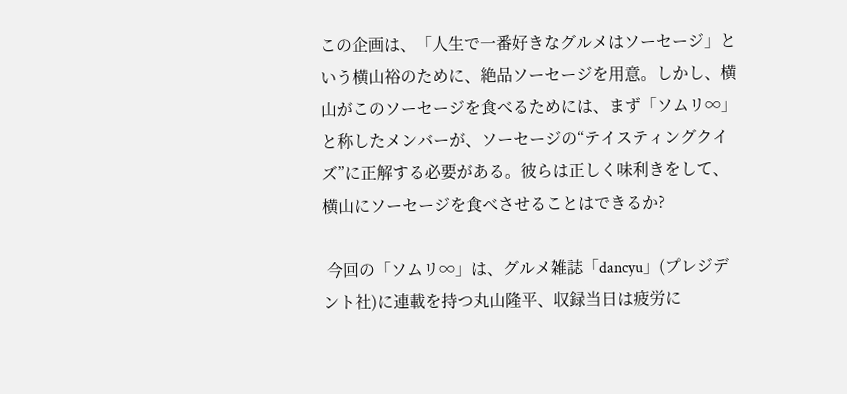この企画は、「人生で一番好きなグルメはソーセージ」という横山裕のために、絶品ソーセージを用意。しかし、横山がこのソーセージを食べるためには、まず「ソムリ∞」と称したメンバーが、ソーセージの“テイスティングクイズ”に正解する必要がある。彼らは正しく味利きをして、横山にソーセージを食べさせることはできるか?

 今回の「ソムリ∞」は、グルメ雑誌「dancyu」(プレジデント社)に連載を持つ丸山隆平、収録当日は疲労に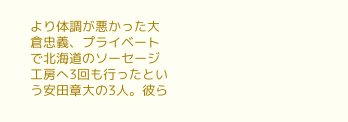より体調が悪かった大倉忠義、プライベートで北海道のソーセージ工房へ3回も行ったという安田章大の3人。彼ら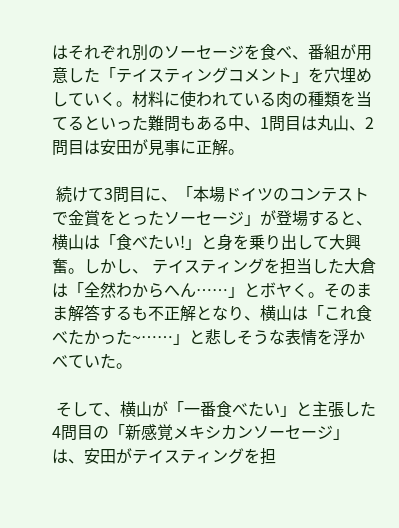はそれぞれ別のソーセージを食べ、番組が用意した「テイスティングコメント」を穴埋めしていく。材料に使われている肉の種類を当てるといった難問もある中、1問目は丸山、2問目は安田が見事に正解。

 続けて3問目に、「本場ドイツのコンテストで金賞をとったソーセージ」が登場すると、横山は「食べたい!」と身を乗り出して大興奮。しかし、 テイスティングを担当した大倉は「全然わからへん……」とボヤく。そのまま解答するも不正解となり、横山は「これ食べたかった~……」と悲しそうな表情を浮かべていた。

 そして、横山が「一番食べたい」と主張した4問目の「新感覚メキシカンソーセージ」は、安田がテイスティングを担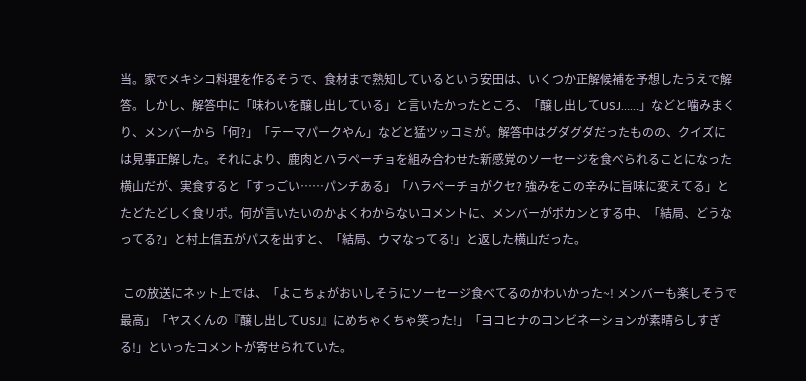当。家でメキシコ料理を作るそうで、食材まで熟知しているという安田は、いくつか正解候補を予想したうえで解答。しかし、解答中に「味わいを醸し出している」と言いたかったところ、「醸し出してUSJ……」などと噛みまくり、メンバーから「何?」「テーマパークやん」などと猛ツッコミが。解答中はグダグダだったものの、クイズには見事正解した。それにより、鹿肉とハラペーチョを組み合わせた新感覚のソーセージを食べられることになった横山だが、実食すると「すっごい……パンチある」「ハラペーチョがクセ? 強みをこの辛みに旨味に変えてる」とたどたどしく食リポ。何が言いたいのかよくわからないコメントに、メンバーがポカンとする中、「結局、どうなってる?」と村上信五がパスを出すと、「結局、ウマなってる!」と返した横山だった。

 この放送にネット上では、「よこちょがおいしそうにソーセージ食べてるのかわいかった~! メンバーも楽しそうで最高」「ヤスくんの『醸し出してUSJ』にめちゃくちゃ笑った!」「ヨコヒナのコンビネーションが素晴らしすぎる!」といったコメントが寄せられていた。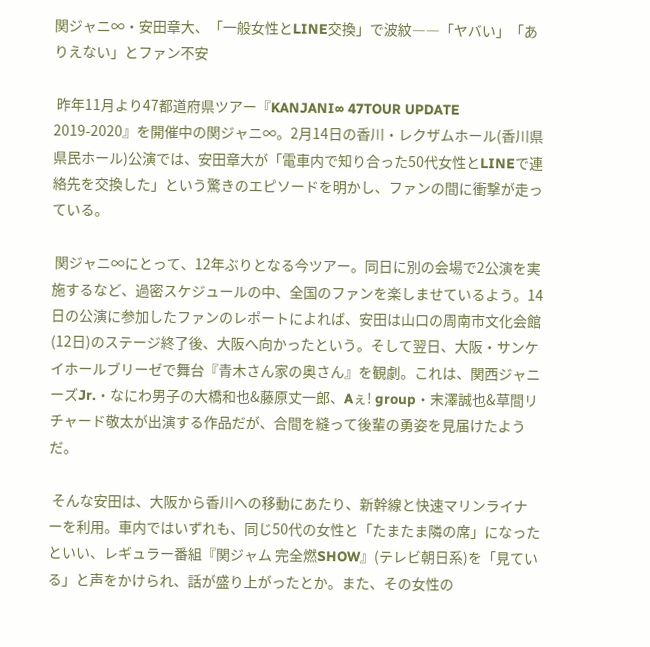関ジャニ∞・安田章大、「一般女性とLINE交換」で波紋――「ヤバい」「ありえない」とファン不安

 昨年11月より47都道府県ツアー『KANJANI∞ 47TOUR UPDATE 2019-2020』を開催中の関ジャニ∞。2月14日の香川・レクザムホール(香川県県民ホール)公演では、安田章大が「電車内で知り合った50代女性とLINEで連絡先を交換した」という驚きのエピソードを明かし、ファンの間に衝撃が走っている。

 関ジャニ∞にとって、12年ぶりとなる今ツアー。同日に別の会場で2公演を実施するなど、過密スケジュールの中、全国のファンを楽しませているよう。14日の公演に参加したファンのレポートによれば、安田は山口の周南市文化会館(12日)のステージ終了後、大阪へ向かったという。そして翌日、大阪・サンケイホールブリーゼで舞台『青木さん家の奥さん』を観劇。これは、関西ジャニーズJr.・なにわ男子の大橋和也&藤原丈一郎、Aぇ! group・末澤誠也&草間リチャード敬太が出演する作品だが、合間を縫って後輩の勇姿を見届けたようだ。

 そんな安田は、大阪から香川への移動にあたり、新幹線と快速マリンライナーを利用。車内ではいずれも、同じ50代の女性と「たまたま隣の席」になったといい、レギュラー番組『関ジャム 完全燃SHOW』(テレビ朝日系)を「見ている」と声をかけられ、話が盛り上がったとか。また、その女性の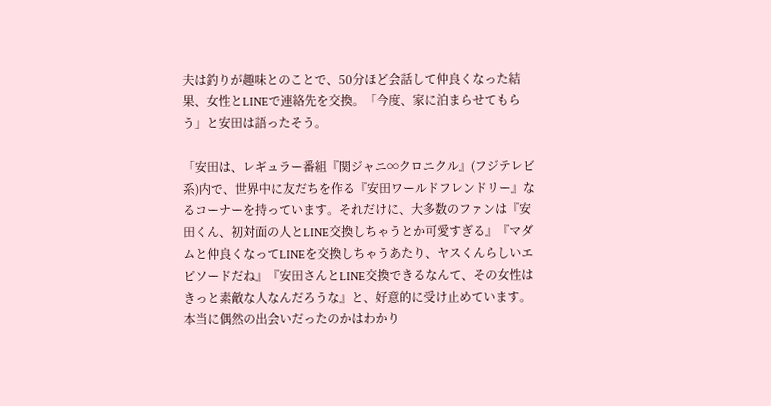夫は釣りが趣味とのことで、50分ほど会話して仲良くなった結果、女性とLINEで連絡先を交換。「今度、家に泊まらせてもらう」と安田は語ったそう。

「安田は、レギュラー番組『関ジャニ∞クロニクル』(フジテレビ系)内で、世界中に友だちを作る『安田ワールドフレンドリー』なるコーナーを持っています。それだけに、大多数のファンは『安田くん、初対面の人とLINE交換しちゃうとか可愛すぎる』『マダムと仲良くなってLINEを交換しちゃうあたり、ヤスくんらしいエピソードだね』『安田さんとLINE交換できるなんて、その女性はきっと素敵な人なんだろうな』と、好意的に受け止めています。本当に偶然の出会いだったのかはわかり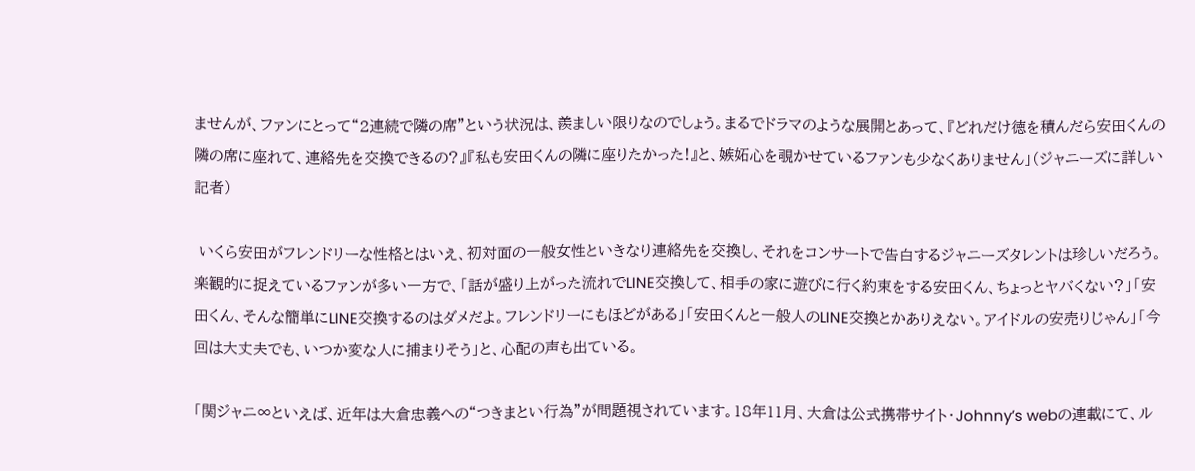ませんが、ファンにとって“2連続で隣の席”という状況は、羨ましい限りなのでしょう。まるでドラマのような展開とあって、『どれだけ徳を積んだら安田くんの隣の席に座れて、連絡先を交換できるの?』『私も安田くんの隣に座りたかった!』と、嫉妬心を覗かせているファンも少なくありません」(ジャニーズに詳しい記者)

 いくら安田がフレンドリーな性格とはいえ、初対面の一般女性といきなり連絡先を交換し、それをコンサートで告白するジャニーズタレントは珍しいだろう。楽観的に捉えているファンが多い一方で、「話が盛り上がった流れでLINE交換して、相手の家に遊びに行く約束をする安田くん、ちょっとヤバくない?」「安田くん、そんな簡単にLINE交換するのはダメだよ。フレンドリーにもほどがある」「安田くんと一般人のLINE交換とかありえない。アイドルの安売りじゃん」「今回は大丈夫でも、いつか変な人に捕まりそう」と、心配の声も出ている。

「関ジャニ∞といえば、近年は大倉忠義への“つきまとい行為”が問題視されています。18年11月、大倉は公式携帯サイト・Johnny’s webの連載にて、ル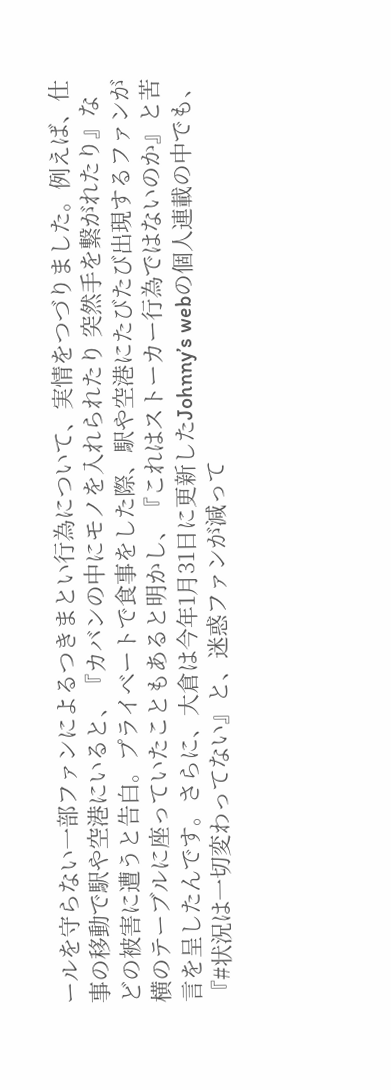ールを守らない一部ファンによるつきまとい行為について、実情をつづりました。例えば、仕事の移動で駅や空港にいると、『カバンの中にモノを入れられたり 突然手を繋がれたり』などの被害に遭うと告白。プライベートで食事をした際、駅や空港にたびたび出現するファンが横のテーブルに座っていたこともあると明かし、『これはストーカー行為ではないのか』と苦言を呈したんです。さらに、大倉は今年1月31日に更新したJohnny’s webの個人連載の中でも、『#状況は一切変わってない』と、迷惑ファンが減って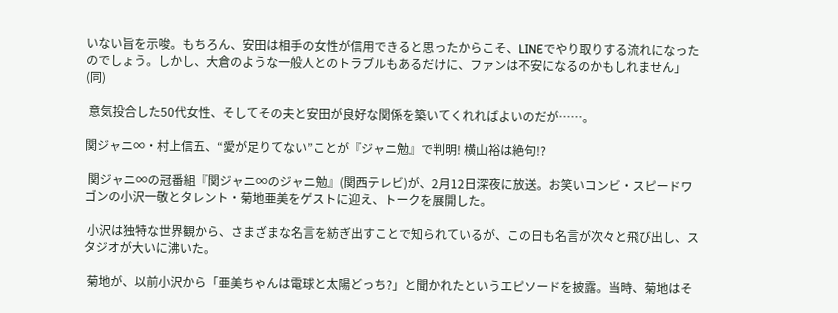いない旨を示唆。もちろん、安田は相手の女性が信用できると思ったからこそ、LINEでやり取りする流れになったのでしょう。しかし、大倉のような一般人とのトラブルもあるだけに、ファンは不安になるのかもしれません」(同)

 意気投合した50代女性、そしてその夫と安田が良好な関係を築いてくれればよいのだが……。

関ジャニ∞・村上信五、“愛が足りてない”ことが『ジャニ勉』で判明! 横山裕は絶句!?

 関ジャニ∞の冠番組『関ジャニ∞のジャニ勉』(関西テレビ)が、2月12日深夜に放送。お笑いコンビ・スピードワゴンの小沢一敬とタレント・菊地亜美をゲストに迎え、トークを展開した。

 小沢は独特な世界観から、さまざまな名言を紡ぎ出すことで知られているが、この日も名言が次々と飛び出し、スタジオが大いに沸いた。

 菊地が、以前小沢から「亜美ちゃんは電球と太陽どっち?」と聞かれたというエピソードを披露。当時、菊地はそ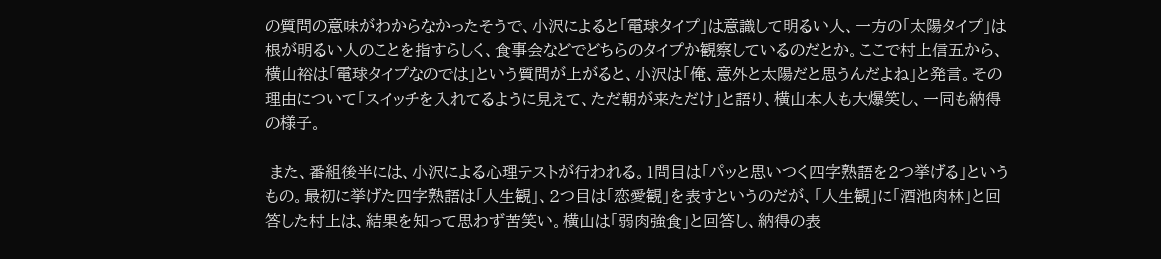の質問の意味がわからなかったそうで、小沢によると「電球タイプ」は意識して明るい人、一方の「太陽タイプ」は根が明るい人のことを指すらしく、食事会などでどちらのタイプか観察しているのだとか。ここで村上信五から、横山裕は「電球タイプなのでは」という質問が上がると、小沢は「俺、意外と太陽だと思うんだよね」と発言。その理由について「スイッチを入れてるように見えて、ただ朝が来ただけ」と語り、横山本人も大爆笑し、一同も納得の様子。

 また、番組後半には、小沢による心理テストが行われる。1問目は「パッと思いつく四字熟語を2つ挙げる」というもの。最初に挙げた四字熟語は「人生観」、2つ目は「恋愛観」を表すというのだが、「人生観」に「酒池肉林」と回答した村上は、結果を知って思わず苦笑い。横山は「弱肉強食」と回答し、納得の表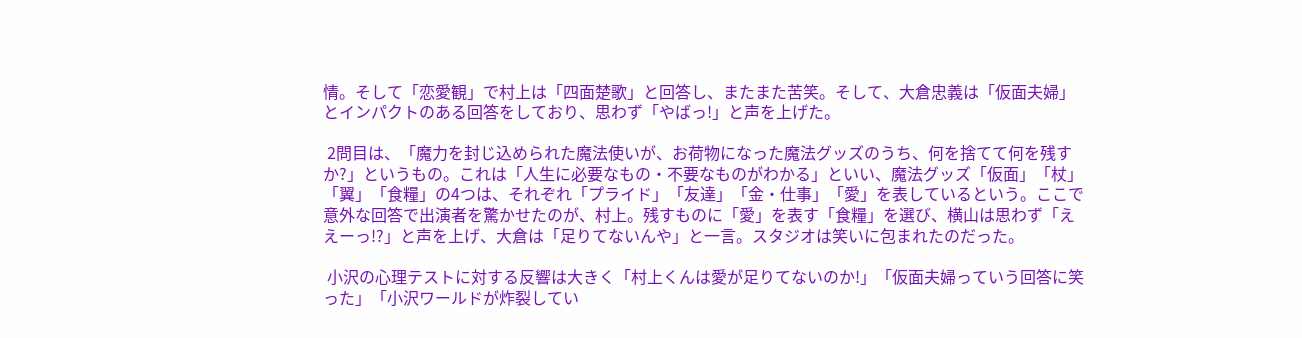情。そして「恋愛観」で村上は「四面楚歌」と回答し、またまた苦笑。そして、大倉忠義は「仮面夫婦」とインパクトのある回答をしており、思わず「やばっ!」と声を上げた。

 2問目は、「魔力を封じ込められた魔法使いが、お荷物になった魔法グッズのうち、何を捨てて何を残すか?」というもの。これは「人生に必要なもの・不要なものがわかる」といい、魔法グッズ「仮面」「杖」「翼」「食糧」の4つは、それぞれ「プライド」「友達」「金・仕事」「愛」を表しているという。ここで意外な回答で出演者を驚かせたのが、村上。残すものに「愛」を表す「食糧」を選び、横山は思わず「ええーっ!?」と声を上げ、大倉は「足りてないんや」と一言。スタジオは笑いに包まれたのだった。

 小沢の心理テストに対する反響は大きく「村上くんは愛が足りてないのか!」「仮面夫婦っていう回答に笑った」「小沢ワールドが炸裂してい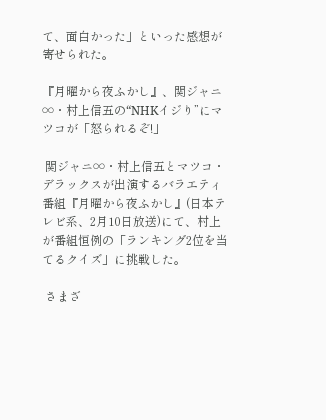て、面白かった」といった感想が寄せられた。

『月曜から夜ふかし』、関ジャニ∞・村上信五の“NHKイジり”にマツコが「怒られるぞ!」

 関ジャニ∞・村上信五とマツコ・デラックスが出演するバラエティ番組『月曜から夜ふかし』(日本テレビ系、2月10日放送)にて、村上が番組恒例の「ランキング2位を当てるクイズ」に挑戦した。

 さまざ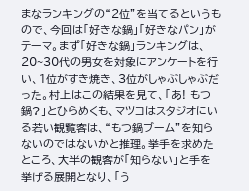まなランキングの“2位”を当てるというもので、今回は「好きな鍋」「好きなパン」がテーマ。まず「好きな鍋」ランキングは、20~30代の男女を対象にアンケートを行い、1位がすき焼き、3位がしゃぶしゃぶだった。村上はこの結果を見て、「あ! もつ鍋?」とひらめくも、マツコはスタジオにいる若い観覧客は、“もつ鍋ブーム”を知らないのではないかと推理。挙手を求めたところ、大半の観客が「知らない」と手を挙げる展開となり、「う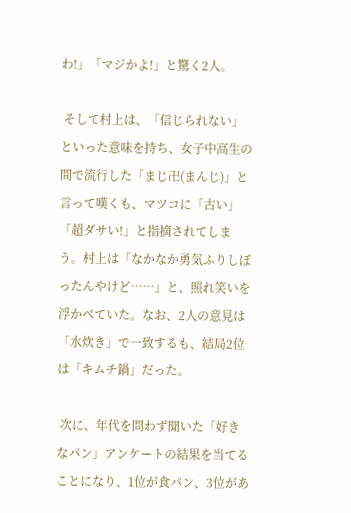わ!」「マジかよ!」と驚く2人。

 そして村上は、「信じられない」といった意味を持ち、女子中高生の間で流行した「まじ卍(まんじ)」と言って嘆くも、マツコに「古い」「超ダサい!」と指摘されてしまう。村上は「なかなか勇気ふりしぼったんやけど……」と、照れ笑いを浮かべていた。なお、2人の意見は「水炊き」で一致するも、結局2位は「キムチ鍋」だった。

 次に、年代を問わず聞いた「好きなパン」アンケートの結果を当てることになり、1位が食パン、3位があ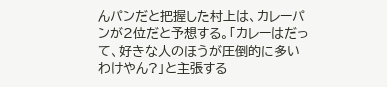んパンだと把握した村上は、カレーパンが2位だと予想する。「カレーはだって、好きな人のほうが圧倒的に多いわけやん?」と主張する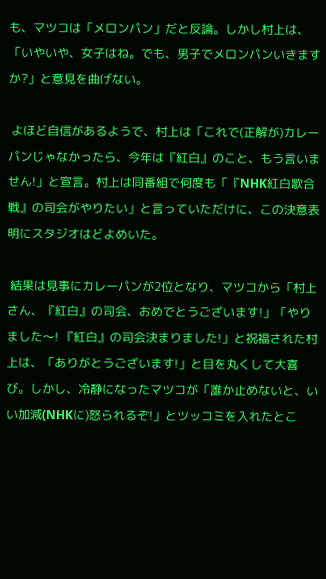も、マツコは「メロンパン」だと反論。しかし村上は、「いやいや、女子はね。でも、男子でメロンパンいきますか?」と意見を曲げない。

 よほど自信があるようで、村上は「これで(正解が)カレーパンじゃなかったら、今年は『紅白』のこと、もう言いません!」と宣言。村上は同番組で何度も「『NHK紅白歌合戦』の司会がやりたい」と言っていただけに、この決意表明にスタジオはどよめいた。

 結果は見事にカレーパンが2位となり、マツコから「村上さん、『紅白』の司会、おめでとうございます!」「やりました〜! 『紅白』の司会決まりました!」と祝福された村上は、「ありがとうございます!」と目を丸くして大喜び。しかし、冷静になったマツコが「誰か止めないと、いい加減(NHKに)怒られるぞ!」とツッコミを入れたとこ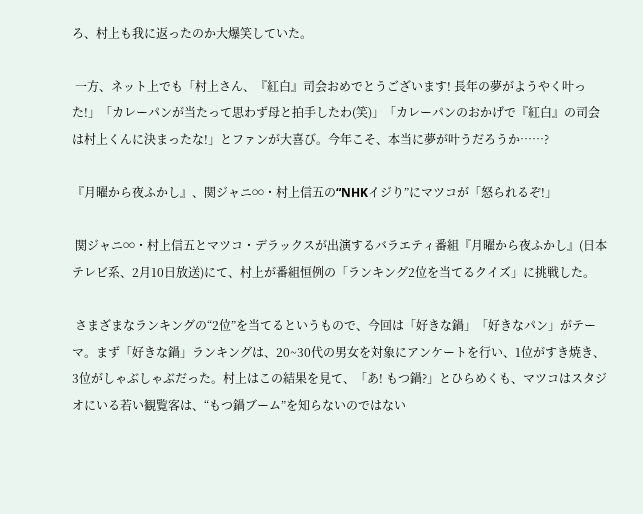ろ、村上も我に返ったのか大爆笑していた。

 一方、ネット上でも「村上さん、『紅白』司会おめでとうございます! 長年の夢がようやく叶った!」「カレーパンが当たって思わず母と拍手したわ(笑)」「カレーパンのおかげで『紅白』の司会は村上くんに決まったな!」とファンが大喜び。今年こそ、本当に夢が叶うだろうか……?

『月曜から夜ふかし』、関ジャニ∞・村上信五の“NHKイジり”にマツコが「怒られるぞ!」

 関ジャニ∞・村上信五とマツコ・デラックスが出演するバラエティ番組『月曜から夜ふかし』(日本テレビ系、2月10日放送)にて、村上が番組恒例の「ランキング2位を当てるクイズ」に挑戦した。

 さまざまなランキングの“2位”を当てるというもので、今回は「好きな鍋」「好きなパン」がテーマ。まず「好きな鍋」ランキングは、20~30代の男女を対象にアンケートを行い、1位がすき焼き、3位がしゃぶしゃぶだった。村上はこの結果を見て、「あ! もつ鍋?」とひらめくも、マツコはスタジオにいる若い観覧客は、“もつ鍋ブーム”を知らないのではない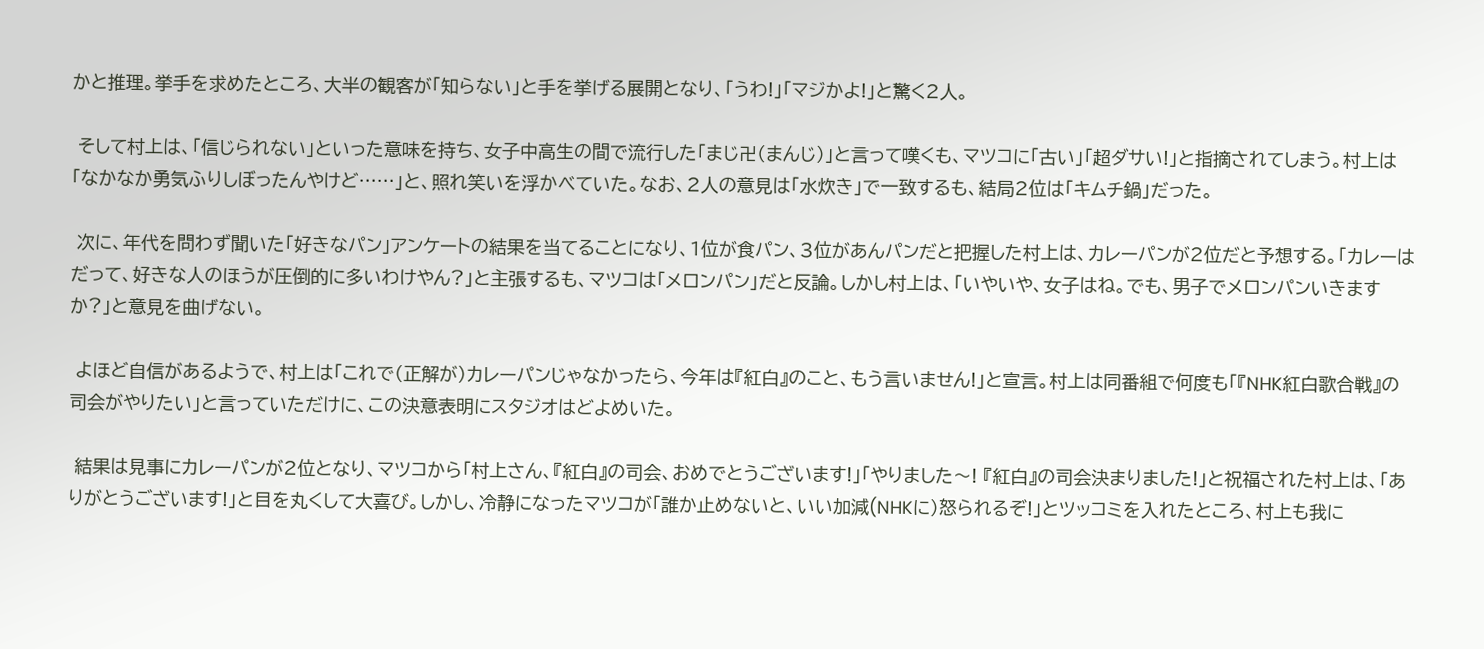かと推理。挙手を求めたところ、大半の観客が「知らない」と手を挙げる展開となり、「うわ!」「マジかよ!」と驚く2人。

 そして村上は、「信じられない」といった意味を持ち、女子中高生の間で流行した「まじ卍(まんじ)」と言って嘆くも、マツコに「古い」「超ダサい!」と指摘されてしまう。村上は「なかなか勇気ふりしぼったんやけど……」と、照れ笑いを浮かべていた。なお、2人の意見は「水炊き」で一致するも、結局2位は「キムチ鍋」だった。

 次に、年代を問わず聞いた「好きなパン」アンケートの結果を当てることになり、1位が食パン、3位があんパンだと把握した村上は、カレーパンが2位だと予想する。「カレーはだって、好きな人のほうが圧倒的に多いわけやん?」と主張するも、マツコは「メロンパン」だと反論。しかし村上は、「いやいや、女子はね。でも、男子でメロンパンいきますか?」と意見を曲げない。

 よほど自信があるようで、村上は「これで(正解が)カレーパンじゃなかったら、今年は『紅白』のこと、もう言いません!」と宣言。村上は同番組で何度も「『NHK紅白歌合戦』の司会がやりたい」と言っていただけに、この決意表明にスタジオはどよめいた。

 結果は見事にカレーパンが2位となり、マツコから「村上さん、『紅白』の司会、おめでとうございます!」「やりました〜! 『紅白』の司会決まりました!」と祝福された村上は、「ありがとうございます!」と目を丸くして大喜び。しかし、冷静になったマツコが「誰か止めないと、いい加減(NHKに)怒られるぞ!」とツッコミを入れたところ、村上も我に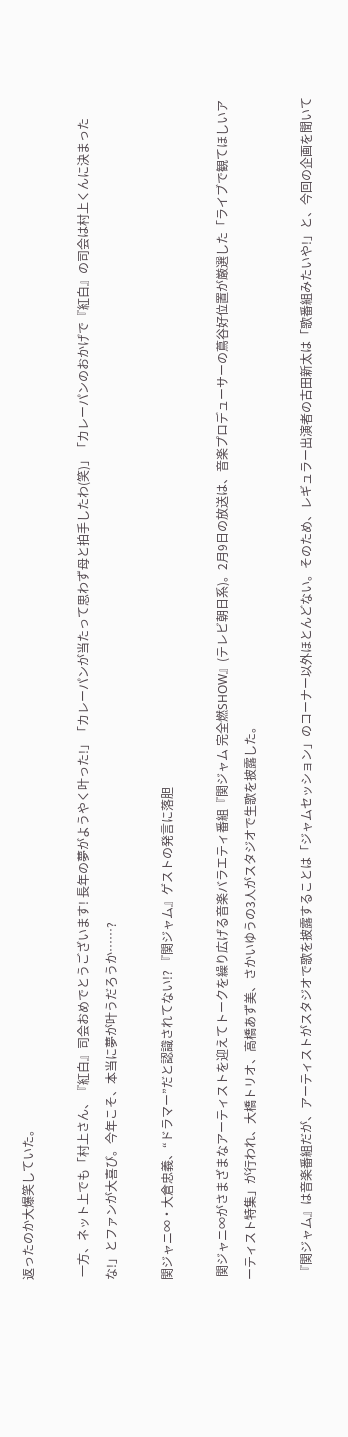返ったのか大爆笑していた。

 一方、ネット上でも「村上さん、『紅白』司会おめでとうございます! 長年の夢がようやく叶った!」「カレーパンが当たって思わず母と拍手したわ(笑)」「カレーパンのおかげで『紅白』の司会は村上くんに決まったな!」とファンが大喜び。今年こそ、本当に夢が叶うだろうか……?

関ジャニ∞・大倉忠義、“ドラマー”だと認識されてない!? 『関ジャム』ゲストの発言に落胆

 関ジャニ∞がさまざまなアーティストを迎えてトークを繰り広げる音楽バラエティ番組『関ジャム 完全燃SHOW』(テレビ朝日系)。2月9日の放送は、音楽プロデューサーの蔦谷好位置が厳選した「ライブで観てほしいアーティスト特集」が行われ、大橋トリオ、高橋あず美、さかいゆうの3人がスタジオで生歌を披露した。

 『関ジャム』は音楽番組だが、アーティストがスタジオで歌を披露することは「ジャムセッション」のコーナー以外ほとんどない。そのため、レギュラー出演者の古田新太は「歌番組みたいや!」と、今回の企画を聞いて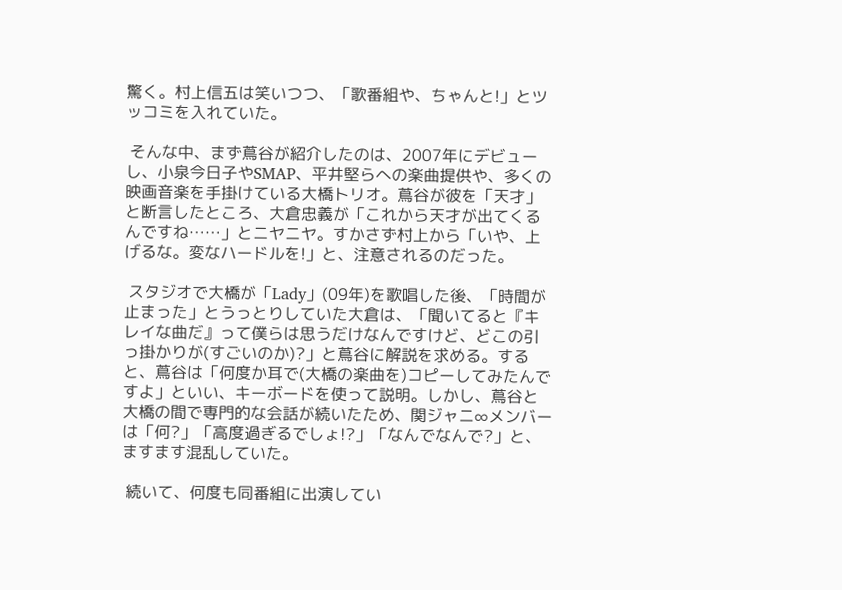驚く。村上信五は笑いつつ、「歌番組や、ちゃんと!」とツッコミを入れていた。

 そんな中、まず蔦谷が紹介したのは、2007年にデビューし、小泉今日子やSMAP、平井堅らへの楽曲提供や、多くの映画音楽を手掛けている大橋トリオ。蔦谷が彼を「天才」と断言したところ、大倉忠義が「これから天才が出てくるんですね……」とニヤニヤ。すかさず村上から「いや、上げるな。変なハードルを!」と、注意されるのだった。

 スタジオで大橋が「Lady」(09年)を歌唱した後、「時間が止まった」とうっとりしていた大倉は、「聞いてると『キレイな曲だ』って僕らは思うだけなんですけど、どこの引っ掛かりが(すごいのか)?」と蔦谷に解説を求める。すると、蔦谷は「何度か耳で(大橋の楽曲を)コピーしてみたんですよ」といい、キーボードを使って説明。しかし、蔦谷と大橋の間で専門的な会話が続いたため、関ジャニ∞メンバーは「何?」「高度過ぎるでしょ!?」「なんでなんで?」と、ますます混乱していた。

 続いて、何度も同番組に出演してい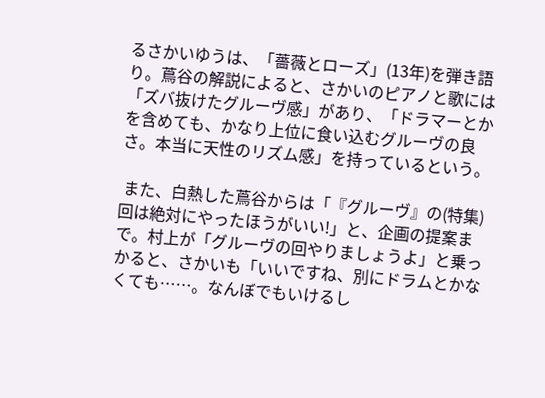るさかいゆうは、「薔薇とローズ」(13年)を弾き語り。蔦谷の解説によると、さかいのピアノと歌には「ズバ抜けたグルーヴ感」があり、「ドラマーとかを含めても、かなり上位に食い込むグルーヴの良さ。本当に天性のリズム感」を持っているという。

 また、白熱した蔦谷からは「『グルーヴ』の(特集)回は絶対にやったほうがいい!」と、企画の提案まで。村上が「グルーヴの回やりましょうよ」と乗っかると、さかいも「いいですね、別にドラムとかなくても……。なんぼでもいけるし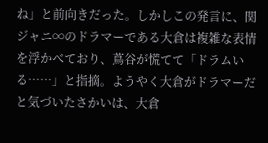ね」と前向きだった。しかしこの発言に、関ジャニ∞のドラマーである大倉は複雑な表情を浮かべており、蔦谷が慌てて「ドラムいる……」と指摘。ようやく大倉がドラマーだと気づいたさかいは、大倉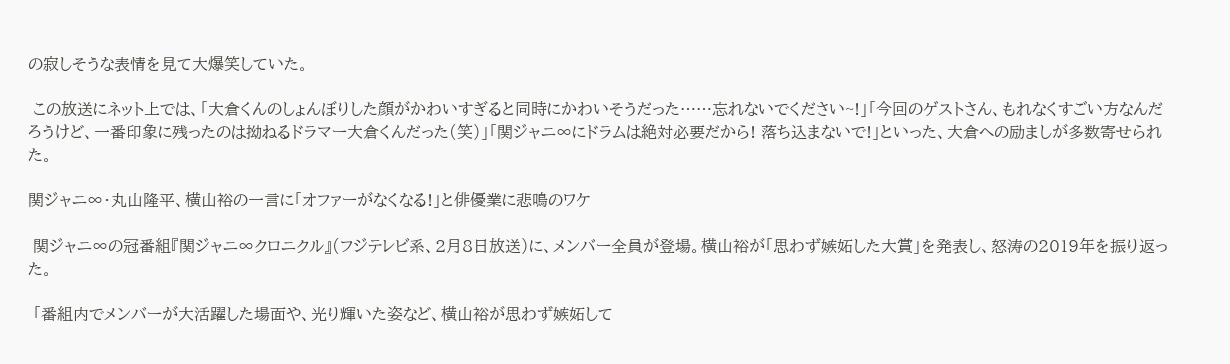の寂しそうな表情を見て大爆笑していた。

 この放送にネット上では、「大倉くんのしょんぼりした顔がかわいすぎると同時にかわいそうだった……忘れないでください~!」「今回のゲストさん、もれなくすごい方なんだろうけど、一番印象に残ったのは拗ねるドラマー大倉くんだった(笑)」「関ジャニ∞にドラムは絶対必要だから! 落ち込まないで!」といった、大倉への励ましが多数寄せられた。

関ジャニ∞・丸山隆平、横山裕の一言に「オファーがなくなる!」と俳優業に悲鳴のワケ

 関ジャニ∞の冠番組『関ジャニ∞クロニクル』(フジテレビ系、2月8日放送)に、メンバー全員が登場。横山裕が「思わず嫉妬した大賞」を発表し、怒涛の2019年を振り返った。

 「番組内でメンバーが大活躍した場面や、光り輝いた姿など、横山裕が思わず嫉妬して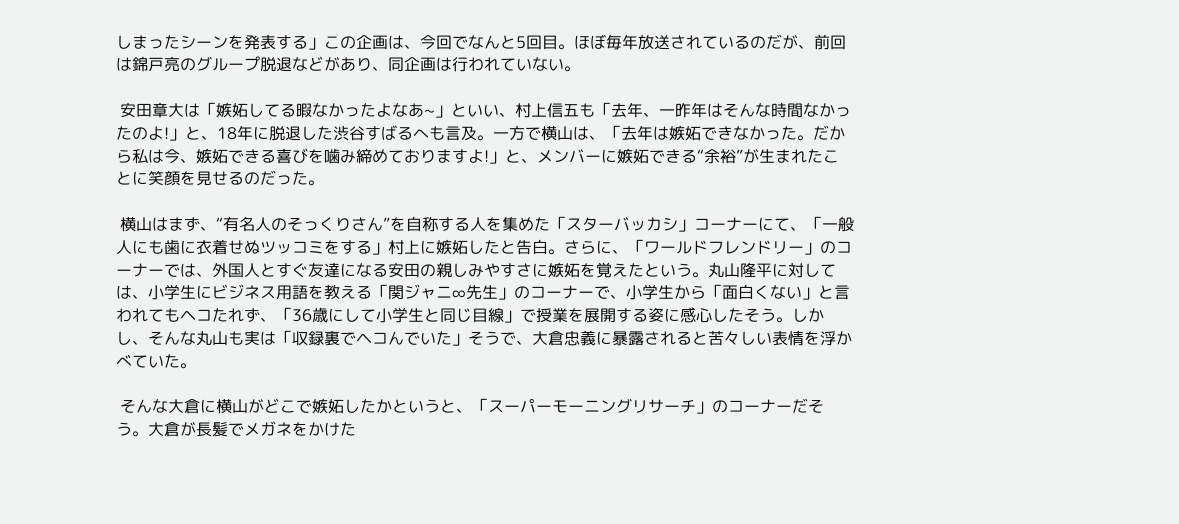しまったシーンを発表する」この企画は、今回でなんと5回目。ほぼ毎年放送されているのだが、前回は錦戸亮のグループ脱退などがあり、同企画は行われていない。

 安田章大は「嫉妬してる暇なかったよなあ~」といい、村上信五も「去年、一昨年はそんな時間なかったのよ!」と、18年に脱退した渋谷すばるへも言及。一方で横山は、「去年は嫉妬できなかった。だから私は今、嫉妬できる喜びを噛み締めておりますよ!」と、メンバーに嫉妬できる“余裕”が生まれたことに笑顔を見せるのだった。

 横山はまず、“有名人のそっくりさん”を自称する人を集めた「スターバッカシ」コーナーにて、「一般人にも歯に衣着せぬツッコミをする」村上に嫉妬したと告白。さらに、「ワールドフレンドリー」のコーナーでは、外国人とすぐ友達になる安田の親しみやすさに嫉妬を覚えたという。丸山隆平に対しては、小学生にビジネス用語を教える「関ジャニ∞先生」のコーナーで、小学生から「面白くない」と言われてもヘコたれず、「36歳にして小学生と同じ目線」で授業を展開する姿に感心したそう。しかし、そんな丸山も実は「収録裏でヘコんでいた」そうで、大倉忠義に暴露されると苦々しい表情を浮かべていた。

 そんな大倉に横山がどこで嫉妬したかというと、「スーパーモーニングリサーチ」のコーナーだそう。大倉が長髪でメガネをかけた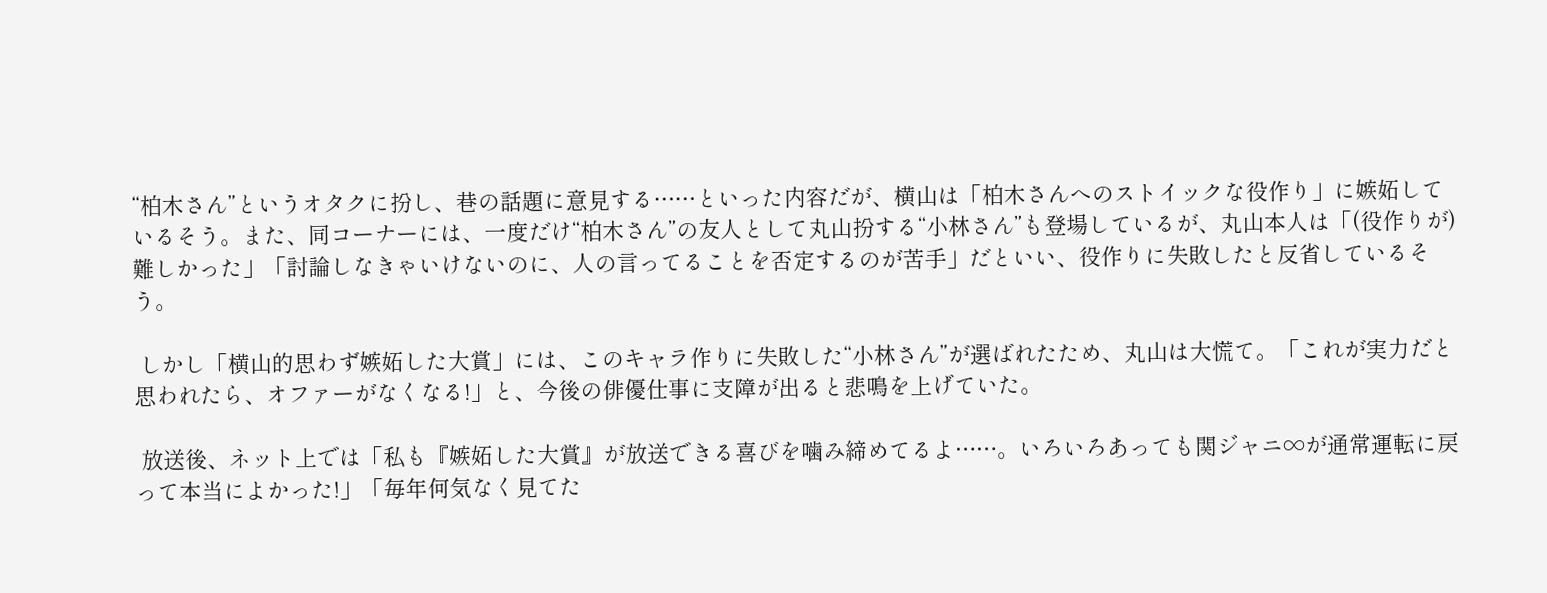“柏木さん”というオタクに扮し、巷の話題に意見する……といった内容だが、横山は「柏木さんへのストイックな役作り」に嫉妬しているそう。また、同コーナーには、一度だけ“柏木さん”の友人として丸山扮する“小林さん”も登場しているが、丸山本人は「(役作りが)難しかった」「討論しなきゃいけないのに、人の言ってることを否定するのが苦手」だといい、役作りに失敗したと反省しているそう。

 しかし「横山的思わず嫉妬した大賞」には、このキャラ作りに失敗した“小林さん”が選ばれたため、丸山は大慌て。「これが実力だと思われたら、オファーがなくなる!」と、今後の俳優仕事に支障が出ると悲鳴を上げていた。

 放送後、ネット上では「私も『嫉妬した大賞』が放送できる喜びを噛み締めてるよ……。いろいろあっても関ジャニ∞が通常運転に戻って本当によかった!」「毎年何気なく見てた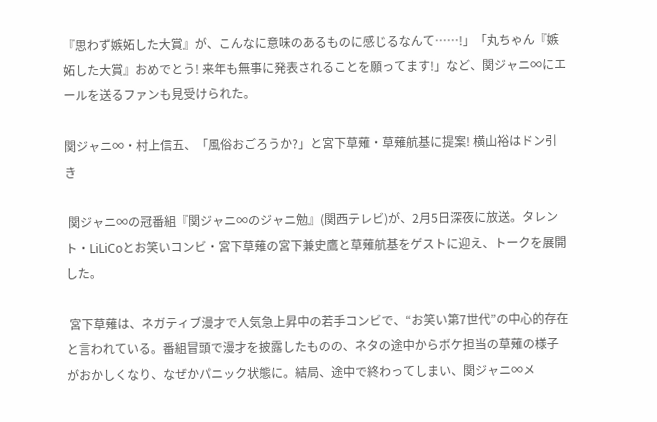『思わず嫉妬した大賞』が、こんなに意味のあるものに感じるなんて……!」「丸ちゃん『嫉妬した大賞』おめでとう! 来年も無事に発表されることを願ってます!」など、関ジャニ∞にエールを送るファンも見受けられた。

関ジャニ∞・村上信五、「風俗おごろうか?」と宮下草薙・草薙航基に提案! 横山裕はドン引き

 関ジャニ∞の冠番組『関ジャニ∞のジャニ勉』(関西テレビ)が、2月5日深夜に放送。タレント・LiLiCoとお笑いコンビ・宮下草薙の宮下兼史鷹と草薙航基をゲストに迎え、トークを展開した。

 宮下草薙は、ネガティブ漫才で人気急上昇中の若手コンビで、“お笑い第7世代”の中心的存在と言われている。番組冒頭で漫才を披露したものの、ネタの途中からボケ担当の草薙の様子がおかしくなり、なぜかパニック状態に。結局、途中で終わってしまい、関ジャニ∞メ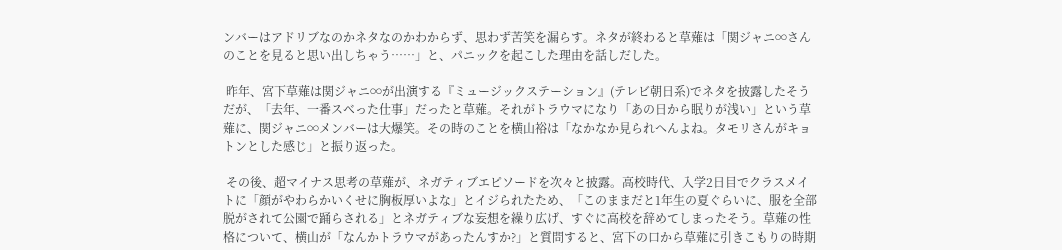ンバーはアドリブなのかネタなのかわからず、思わず苦笑を漏らす。ネタが終わると草薙は「関ジャニ∞さんのことを見ると思い出しちゃう……」と、パニックを起こした理由を話しだした。

 昨年、宮下草薙は関ジャニ∞が出演する『ミュージックステーション』(テレビ朝日系)でネタを披露したそうだが、「去年、一番スベった仕事」だったと草薙。それがトラウマになり「あの日から眠りが浅い」という草薙に、関ジャニ∞メンバーは大爆笑。その時のことを横山裕は「なかなか見られへんよね。タモリさんがキョトンとした感じ」と振り返った。

 その後、超マイナス思考の草薙が、ネガティブエピソードを次々と披露。高校時代、入学2日目でクラスメイトに「顔がやわらかいくせに胸板厚いよな」とイジられたため、「このままだと1年生の夏ぐらいに、服を全部脱がされて公園で踊らされる」とネガティブな妄想を繰り広げ、すぐに高校を辞めてしまったそう。草薙の性格について、横山が「なんかトラウマがあったんすか?」と質問すると、宮下の口から草薙に引きこもりの時期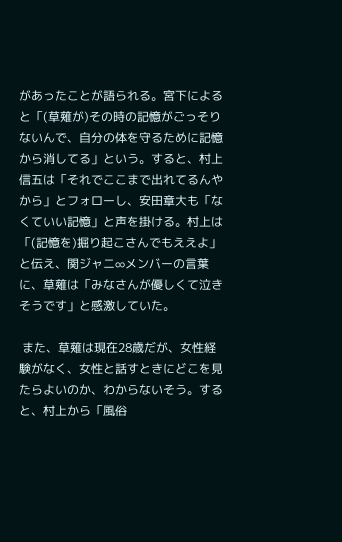があったことが語られる。宮下によると「(草薙が)その時の記憶がごっそりないんで、自分の体を守るために記憶から消してる」という。すると、村上信五は「それでここまで出れてるんやから」とフォローし、安田章大も「なくていい記憶」と声を掛ける。村上は「(記憶を)掘り起こさんでもええよ」と伝え、関ジャニ∞メンバーの言葉に、草薙は「みなさんが優しくて泣きそうです」と感激していた。

 また、草薙は現在28歳だが、女性経験がなく、女性と話すときにどこを見たらよいのか、わからないそう。すると、村上から「風俗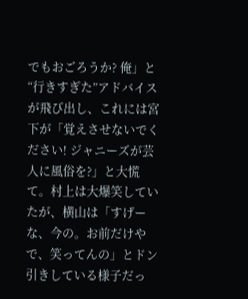でもおごろうか? 俺」と“行きすぎた”アドバイスが飛び出し、これには宮下が「覚えさせないでください! ジャニーズが芸人に風俗を?」と大慌て。村上は大爆笑していたが、横山は「すげーな、今の。お前だけやで、笑ってんの」とドン引きしている様子だっ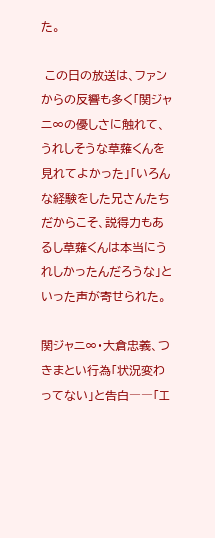た。

 この日の放送は、ファンからの反響も多く「関ジャニ∞の優しさに触れて、うれしそうな草薙くんを見れてよかった」「いろんな経験をした兄さんたちだからこそ、説得力もあるし草薙くんは本当にうれしかったんだろうな」といった声が寄せられた。

関ジャニ∞・大倉忠義、つきまとい行為「状況変わってない」と告白――「エ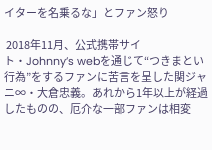イターを名乗るな」とファン怒り

 2018年11月、公式携帯サイト・Johnny’s webを通じて“つきまとい行為”をするファンに苦言を呈した関ジャニ∞・大倉忠義。あれから1年以上が経過したものの、厄介な一部ファンは相変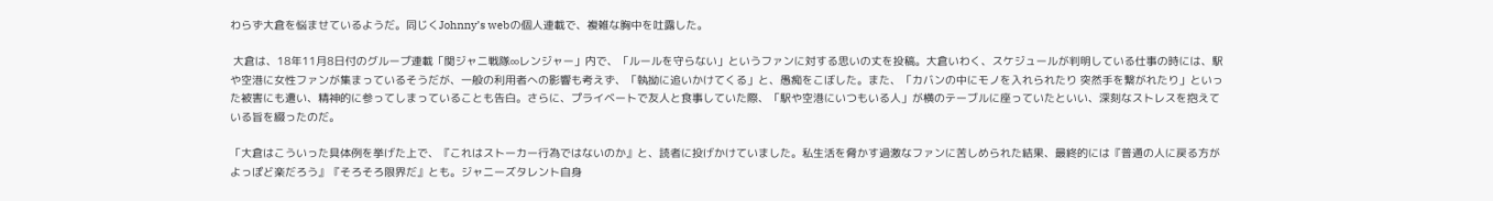わらず大倉を悩ませているようだ。同じくJohnny’s webの個人連載で、複雑な胸中を吐露した。

 大倉は、18年11月8日付のグループ連載「関ジャニ戦隊∞レンジャー」内で、「ルールを守らない」というファンに対する思いの丈を投稿。大倉いわく、スケジュールが判明している仕事の時には、駅や空港に女性ファンが集まっているそうだが、一般の利用者への影響も考えず、「執拗に追いかけてくる」と、愚痴をこぼした。また、「カバンの中にモノを入れられたり 突然手を繋がれたり」といった被害にも遭い、精神的に参ってしまっていることも告白。さらに、プライベートで友人と食事していた際、「駅や空港にいつもいる人」が横のテーブルに座っていたといい、深刻なストレスを抱えている旨を綴ったのだ。

「大倉はこういった具体例を挙げた上で、『これはストーカー行為ではないのか』と、読者に投げかけていました。私生活を脅かす過激なファンに苦しめられた結果、最終的には『普通の人に戻る方がよっぽど楽だろう』『そろそろ限界だ』とも。ジャニーズタレント自身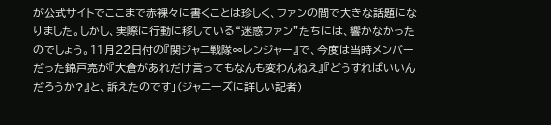が公式サイトでここまで赤裸々に書くことは珍しく、ファンの間で大きな話題になりました。しかし、実際に行動に移している“迷惑ファン”たちには、響かなかったのでしょう。11月22日付の『関ジャニ戦隊∞レンジャー』で、今度は当時メンバーだった錦戸亮が『大倉があれだけ言ってもなんも変わんねえ』『どうすればいいんだろうか?』と、訴えたのです」(ジャニーズに詳しい記者)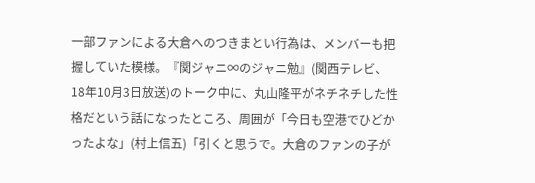一部ファンによる大倉へのつきまとい行為は、メンバーも把握していた模様。『関ジャニ∞のジャニ勉』(関西テレビ、18年10月3日放送)のトーク中に、丸山隆平がネチネチした性格だという話になったところ、周囲が「今日も空港でひどかったよな」(村上信五)「引くと思うで。大倉のファンの子が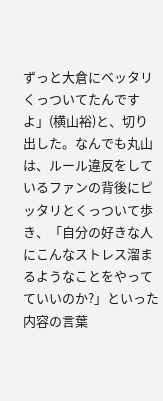ずっと大倉にベッタリくっついてたんですよ」(横山裕)と、切り出した。なんでも丸山は、ルール違反をしているファンの背後にピッタリとくっついて歩き、「自分の好きな人にこんなストレス溜まるようなことをやってていいのか?」といった内容の言葉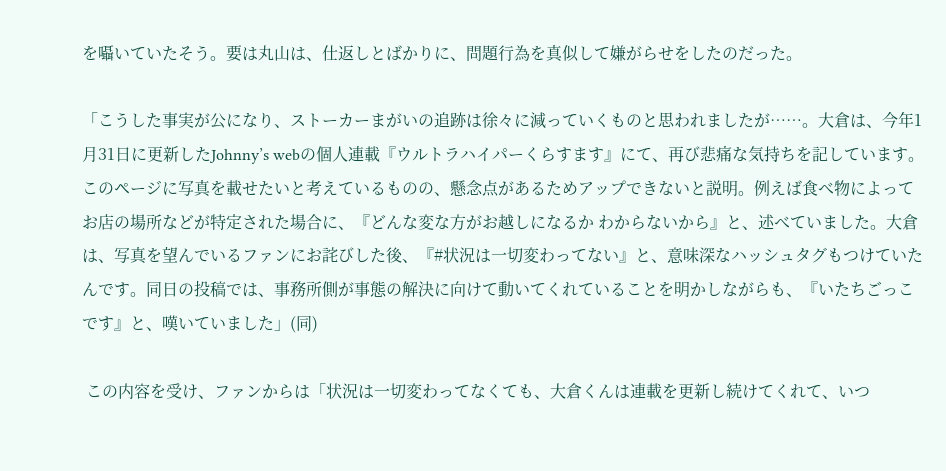を囁いていたそう。要は丸山は、仕返しとばかりに、問題行為を真似して嫌がらせをしたのだった。

「こうした事実が公になり、ストーカーまがいの追跡は徐々に減っていくものと思われましたが……。大倉は、今年1月31日に更新したJohnny’s webの個人連載『ウルトラハイパーくらすます』にて、再び悲痛な気持ちを記しています。このページに写真を載せたいと考えているものの、懸念点があるためアップできないと説明。例えば食べ物によってお店の場所などが特定された場合に、『どんな変な方がお越しになるか わからないから』と、述べていました。大倉は、写真を望んでいるファンにお詫びした後、『#状況は一切変わってない』と、意味深なハッシュタグもつけていたんです。同日の投稿では、事務所側が事態の解決に向けて動いてくれていることを明かしながらも、『いたちごっこです』と、嘆いていました」(同)

 この内容を受け、ファンからは「状況は一切変わってなくても、大倉くんは連載を更新し続けてくれて、いつ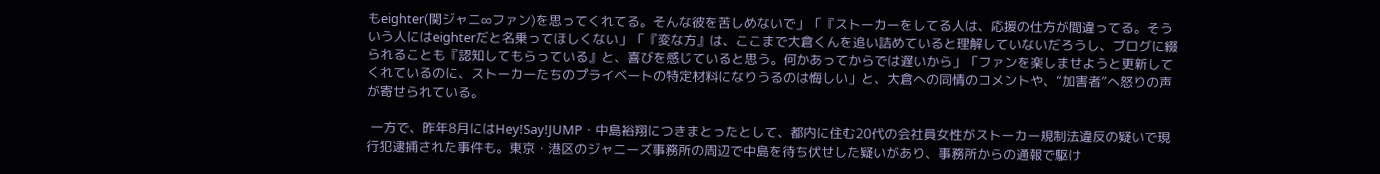もeighter(関ジャニ∞ファン)を思ってくれてる。そんな彼を苦しめないで」「『ストーカーをしてる人は、応援の仕方が間違ってる。そういう人にはeighterだと名乗ってほしくない」「『変な方』は、ここまで大倉くんを追い詰めていると理解していないだろうし、ブログに綴られることも『認知してもらっている』と、喜びを感じていると思う。何かあってからでは遅いから」「ファンを楽しませようと更新してくれているのに、ストーカーたちのプライベートの特定材料になりうるのは悔しい」と、大倉への同情のコメントや、“加害者”へ怒りの声が寄せられている。

 一方で、昨年8月にはHey!Say!JUMP・中島裕翔につきまとったとして、都内に住む20代の会社員女性がストーカー規制法違反の疑いで現行犯逮捕された事件も。東京・港区のジャニーズ事務所の周辺で中島を待ち伏せした疑いがあり、事務所からの通報で駆け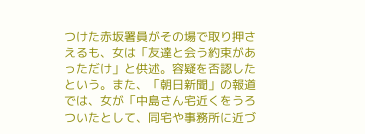つけた赤坂署員がその場で取り押さえるも、女は「友達と会う約束があっただけ」と供述。容疑を否認したという。また、「朝日新聞」の報道では、女が「中島さん宅近くをうろついたとして、同宅や事務所に近づ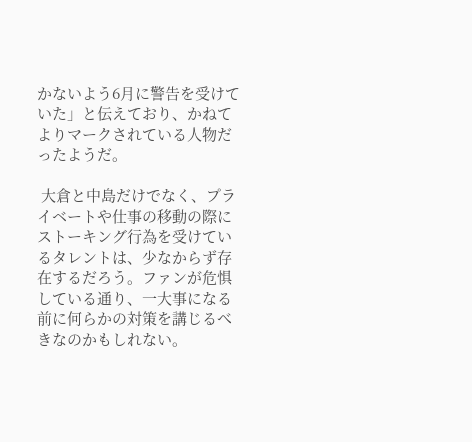かないよう6月に警告を受けていた」と伝えており、かねてよりマークされている人物だったようだ。

 大倉と中島だけでなく、プライベートや仕事の移動の際にストーキング行為を受けているタレントは、少なからず存在するだろう。ファンが危惧している通り、一大事になる前に何らかの対策を講じるべきなのかもしれない。